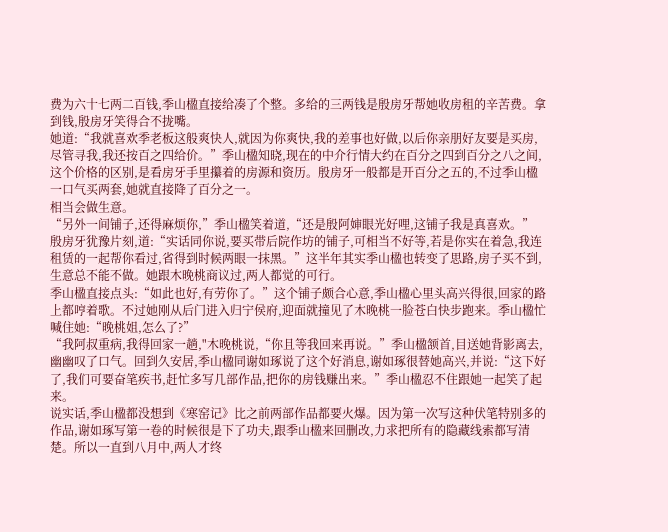费为六十七两二百钱,季山楹直接给凑了个整。多给的三两钱是殷房牙帮她收房租的辛苦费。拿到钱,殷房牙笑得合不拢嘴。
她道:“我就喜欢季老板这般爽快人,就因为你爽快,我的差事也好做,以后你亲朋好友要是买房,尽管寻我,我还按百之四给价。”季山楹知晓,现在的中介行情大约在百分之四到百分之八之间,这个价格的区别,是看房牙手里攥着的房源和资历。殷房牙一般都是开百分之五的,不过季山楹一口气买两套,她就直接降了百分之一。
相当会做生意。
“另外一间铺子,还得麻烦你,”季山楹笑着道,“还是殷阿婶眼光好哩,这铺子我是真喜欢。”
殷房牙犹豫片刻,道:“实话同你说,要买带后院作坊的铺子,可相当不好等,若是你实在着急,我连租赁的一起帮你看过,省得到时候两眼一抹黑。”这半年其实季山楹也转变了思路,房子买不到,生意总不能不做。她跟木晚桃商议过,两人都觉的可行。
季山楹直接点头:“如此也好,有劳你了。”这个铺子颇合心意,季山楹心里头高兴得很,回家的路上都哼着歌。不过她刚从后门进入归宁侯府,迎面就撞见了木晚桃一脸苍白快步跑来。季山楹忙喊住她:“晚桃姐,怎么了?”
“我阿叔重病,我得回家一趟,"木晚桃说,“你且等我回来再说。”季山楹颔首,目送她背影离去,幽幽叹了口气。回到久安居,季山楹同谢如琢说了这个好消息,谢如琢很替她高兴,并说:“这下好了,我们可要奋笔疾书,赶忙多写几部作品,把你的房钱赚出来。”季山楹忍不住跟她一起笑了起来。
说实话,季山楹都没想到《寒窑记》比之前两部作品都要火爆。因为第一次写这种伏笔特别多的作品,谢如琢写第一卷的时候很是下了功夫,跟季山楹来回删改,力求把所有的隐藏线索都写清楚。所以一直到八月中,两人才终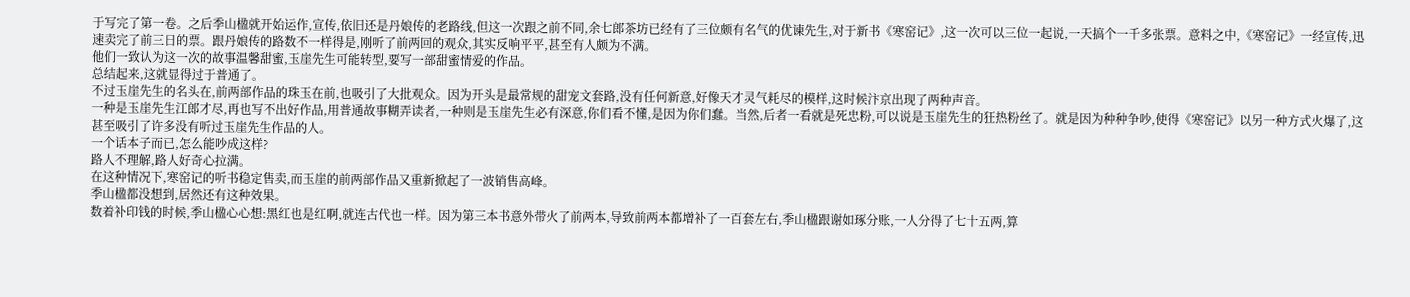于写完了第一卷。之后季山楹就开始运作,宣传,依旧还是丹娘传的老路线,但这一次跟之前不同,余七郎茶坊已经有了三位颇有名气的优谏先生,对于新书《寒窑记》,这一次可以三位一起说,一天搞个一千多张票。意料之中,《寒窑记》一经宣传,迅速卖完了前三日的票。跟丹娘传的路数不一样得是,刚听了前两回的观众,其实反响平平,甚至有人颇为不满。
他们一致认为这一次的故事温馨甜蜜,玉崖先生可能转型,要写一部甜蜜情爱的作品。
总结起来,这就显得过于普通了。
不过玉崖先生的名头在,前两部作品的珠玉在前,也吸引了大批观众。因为开头是最常规的甜宠文套路,没有任何新意,好像天才灵气耗尽的模样,这时候汴京出现了两种声音。
一种是玉崖先生江郎才尽,再也写不出好作品,用普通故事糊弄读者,一种则是玉崖先生必有深意,你们看不懂,是因为你们蠢。当然,后者一看就是死忠粉,可以说是玉崖先生的狂热粉丝了。就是因为种种争吵,使得《寒窑记》以另一种方式火爆了,这甚至吸引了许多没有听过玉崖先生作品的人。
一个话本子而已,怎么能吵成这样?
路人不理解,路人好奇心拉满。
在这种情况下,寒窑记的听书稳定售卖,而玉崖的前两部作品又重新掀起了一波销售高峰。
季山楹都没想到,居然还有这种效果。
数着补印钱的时候,季山楹心心想:黑红也是红啊,就连古代也一样。因为第三本书意外带火了前两本,导致前两本都增补了一百套左右,季山楹跟谢如琢分账,一人分得了七十五两,算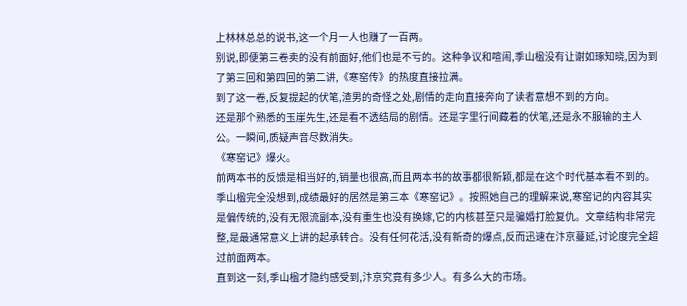上林林总总的说书,这一个月一人也赚了一百两。
别说,即便第三卷卖的没有前面好,他们也是不亏的。这种争议和喧闹,季山楹没有让谢如琢知晓,因为到了第三回和第四回的第二讲,《寒窑传》的热度直接拉满。
到了这一卷,反复提起的伏笔,渣男的奇怪之处,剧情的走向直接奔向了读者意想不到的方向。
还是那个熟悉的玉崖先生,还是看不透结局的剧情。还是字里行间藏着的伏笔,还是永不服输的主人公。一瞬间,质疑声音尽数消失。
《寒窑记》爆火。
前两本书的反馈是相当好的,销量也很高,而且两本书的故事都很新颖,都是在这个时代基本看不到的。
季山楹完全没想到,成绩最好的居然是第三本《寒窑记》。按照她自己的理解来说,寒窑记的内容其实是偏传统的,没有无限流副本,没有重生也没有换嫁,它的内核甚至只是骗婚打脸复仇。文章结构非常完整,是最通常意义上讲的起承转合。没有任何花活,没有新奇的爆点,反而迅速在汴京蔓延,讨论度完全超过前面两本。
直到这一刻,季山楹才隐约感受到,汴京究竟有多少人。有多么大的市场。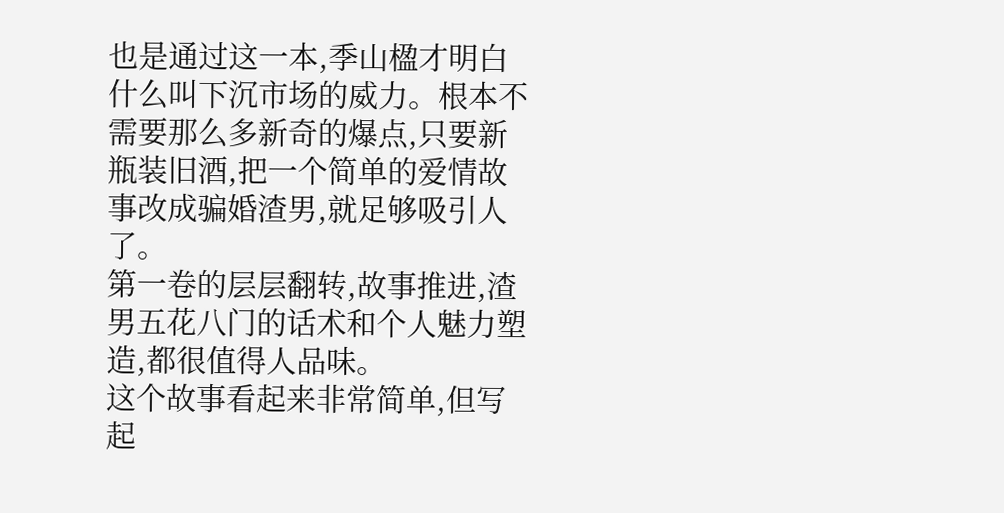也是通过这一本,季山楹才明白什么叫下沉市场的威力。根本不需要那么多新奇的爆点,只要新瓶装旧酒,把一个简单的爱情故事改成骗婚渣男,就足够吸引人了。
第一卷的层层翻转,故事推进,渣男五花八门的话术和个人魅力塑造,都很值得人品味。
这个故事看起来非常简单,但写起